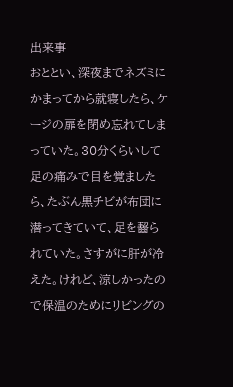出来事
おととい、深夜までネズミにかまってから就寝したら、ケージの扉を閉め忘れてしまっていた。30分くらいして足の痛みで目を覚ましたら、たぶん黒チビが布団に潜ってきていて、足を齧られていた。さすがに肝が冷えた。けれど、涼しかったので保温のためにリビングの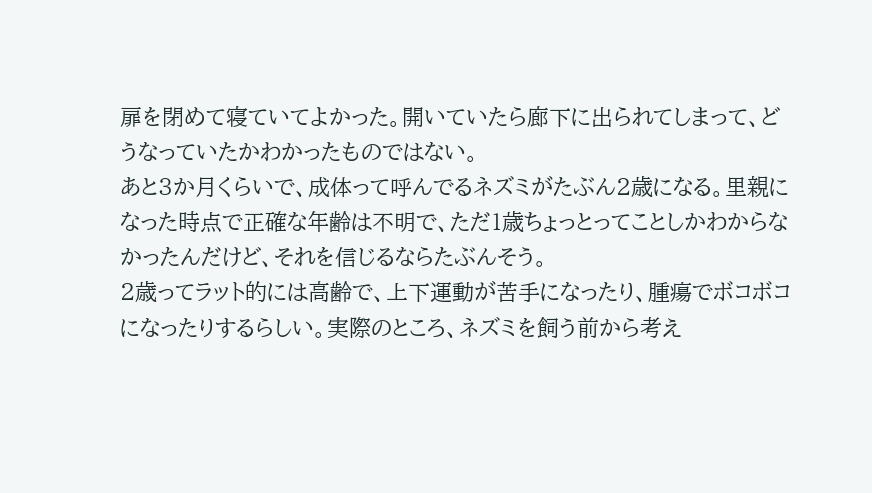扉を閉めて寝ていてよかった。開いていたら廊下に出られてしまって、どうなっていたかわかったものではない。
あと3か月くらいで、成体って呼んでるネズミがたぶん2歳になる。里親になった時点で正確な年齢は不明で、ただ1歳ちょっとってことしかわからなかったんだけど、それを信じるならたぶんそう。
2歳ってラット的には高齢で、上下運動が苦手になったり、腫瘍でボコボコになったりするらしい。実際のところ、ネズミを飼う前から考え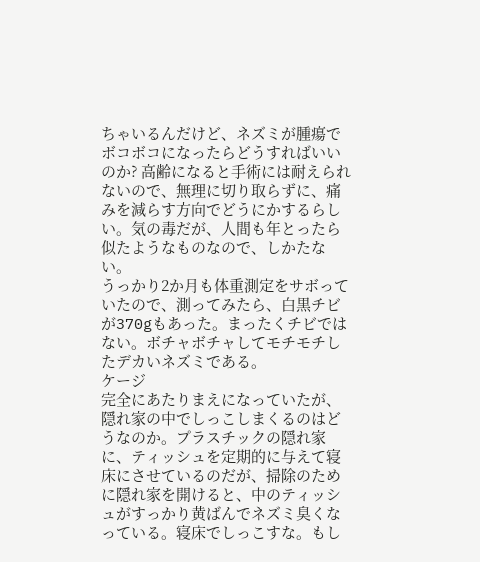ちゃいるんだけど、ネズミが腫瘍でボコボコになったらどうすればいいのか? 高齢になると手術には耐えられないので、無理に切り取らずに、痛みを減らす方向でどうにかするらしい。気の毒だが、人間も年とったら似たようなものなので、しかたない。
うっかり2か月も体重測定をサボっていたので、測ってみたら、白黒チビが370gもあった。まったくチビではない。ボチャボチャしてモチモチしたデカいネズミである。
ケージ
完全にあたりまえになっていたが、隠れ家の中でしっこしまくるのはどうなのか。プラスチックの隠れ家に、ティッシュを定期的に与えて寝床にさせているのだが、掃除のために隠れ家を開けると、中のティッシュがすっかり黄ばんでネズミ臭くなっている。寝床でしっこすな。もし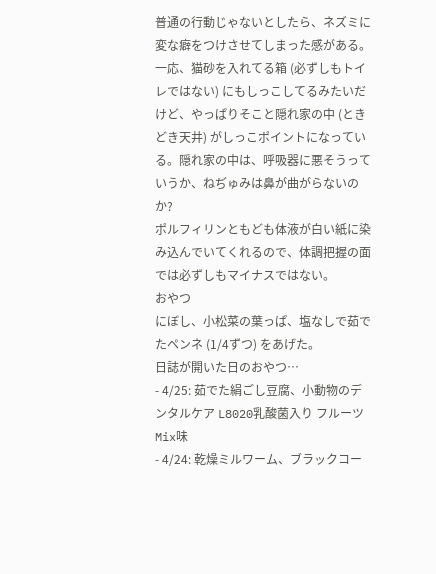普通の行動じゃないとしたら、ネズミに変な癖をつけさせてしまった感がある。
一応、猫砂を入れてる箱 (必ずしもトイレではない) にもしっこしてるみたいだけど、やっぱりそこと隠れ家の中 (ときどき天井) がしっこポイントになっている。隠れ家の中は、呼吸器に悪そうっていうか、ねぢゅみは鼻が曲がらないのか?
ポルフィリンともども体液が白い紙に染み込んでいてくれるので、体調把握の面では必ずしもマイナスではない。
おやつ
にぼし、小松菜の葉っぱ、塩なしで茹でたペンネ (1/4ずつ) をあげた。
日誌が開いた日のおやつ…
- 4/25: 茹でた絹ごし豆腐、小動物のデンタルケア L8020乳酸菌入り フルーツMix味
- 4/24: 乾燥ミルワーム、ブラックコー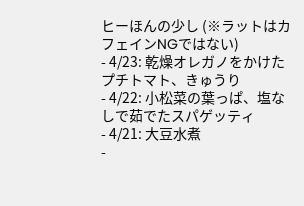ヒーほんの少し (※ラットはカフェインNGではない)
- 4/23: 乾燥オレガノをかけたプチトマト、きゅうり
- 4/22: 小松菜の葉っぱ、塩なしで茹でたスパゲッティ
- 4/21: 大豆水煮
-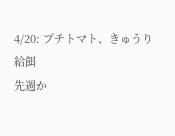4/20: プチトマト、きゅうり
給餌
先週か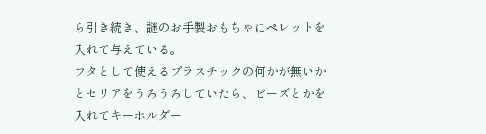ら引き続き、謎のお手製おもちゃにペレットを入れて与えている。
フタとして使えるプラスチックの何かが無いかとセリアをうろうろしていたら、ビーズとかを入れてキーホルダー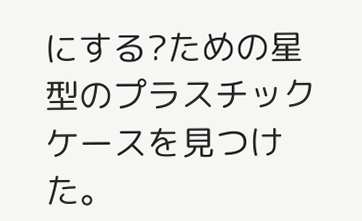にする?ための星型のプラスチックケースを見つけた。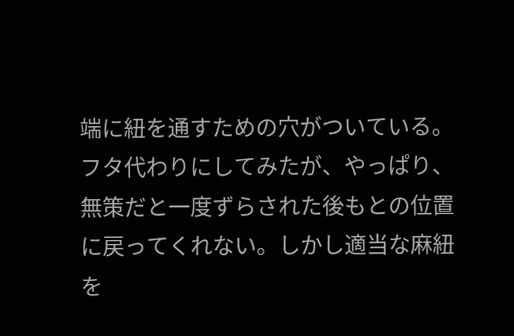端に紐を通すための穴がついている。フタ代わりにしてみたが、やっぱり、無策だと一度ずらされた後もとの位置に戻ってくれない。しかし適当な麻紐を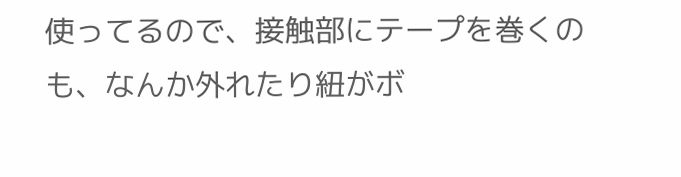使ってるので、接触部にテープを巻くのも、なんか外れたり紐がボ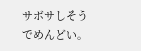サボサしそうでめんどい。